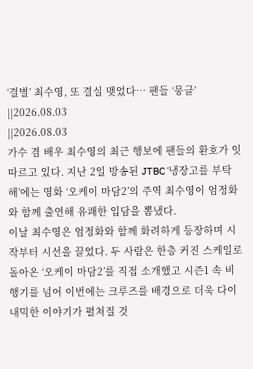‘결별’ 최수영, 또 결실 맺었다… 팬들 ‘뭉클’
||2026.08.03
||2026.08.03
가수 겸 배우 최수영의 최근 행보에 팬들의 환호가 잇따르고 있다. 지난 2일 방송된 JTBC ‘냉장고를 부탁해’에는 영화 ‘오케이 마담2’의 주역 최수영이 엄정화와 함께 출연해 유쾌한 입담을 뽐냈다.
이날 최수영은 엄정화와 함께 화려하게 등장하며 시작부터 시선을 끌었다. 두 사람은 한층 커진 스케일로 돌아온 ‘오케이 마담2’를 직접 소개했고 시즌1 속 비행기를 넘어 이번에는 크루즈를 배경으로 더욱 다이내믹한 이야기가 펼쳐질 것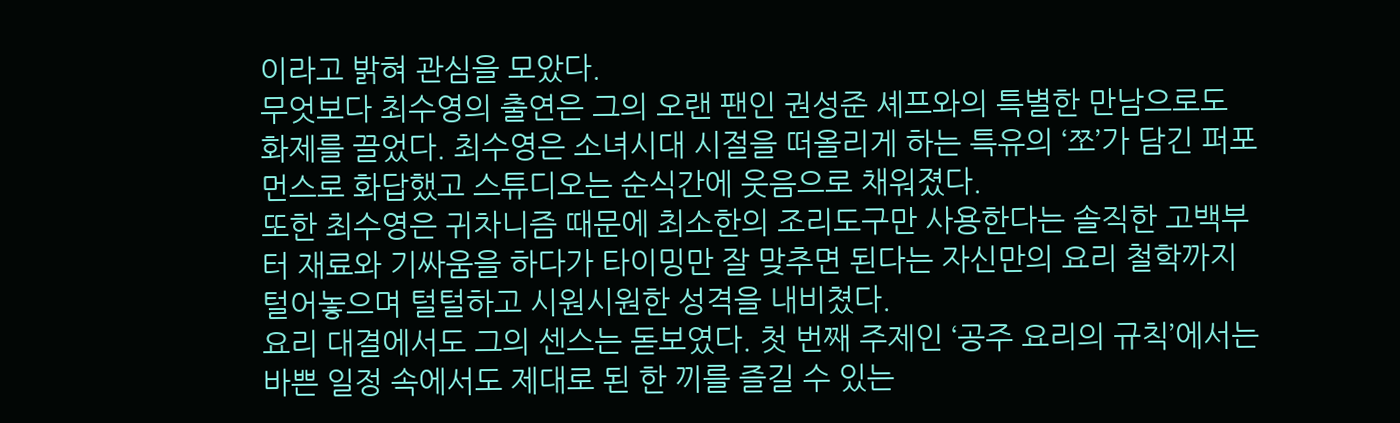이라고 밝혀 관심을 모았다.
무엇보다 최수영의 출연은 그의 오랜 팬인 권성준 셰프와의 특별한 만남으로도 화제를 끌었다. 최수영은 소녀시대 시절을 떠올리게 하는 특유의 ‘쪼’가 담긴 퍼포먼스로 화답했고 스튜디오는 순식간에 웃음으로 채워졌다.
또한 최수영은 귀차니즘 때문에 최소한의 조리도구만 사용한다는 솔직한 고백부터 재료와 기싸움을 하다가 타이밍만 잘 맞추면 된다는 자신만의 요리 철학까지 털어놓으며 털털하고 시원시원한 성격을 내비쳤다.
요리 대결에서도 그의 센스는 돋보였다. 첫 번째 주제인 ‘공주 요리의 규칙’에서는 바쁜 일정 속에서도 제대로 된 한 끼를 즐길 수 있는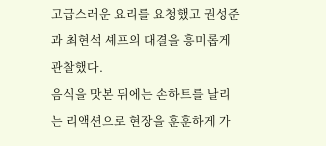고급스러운 요리를 요청했고 권성준과 최현석 셰프의 대결을 흥미롭게 관찰했다.
음식을 맛본 뒤에는 손하트를 날리는 리액션으로 현장을 훈훈하게 가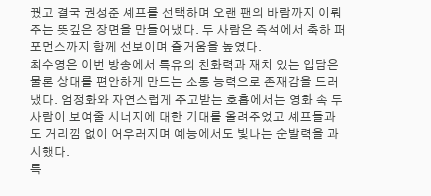꿨고 결국 권성준 셰프를 선택하며 오랜 팬의 바람까지 이뤄주는 뜻깊은 장면을 만들어냈다. 두 사람은 즉석에서 축하 퍼포먼스까지 함께 선보이며 즐거움을 높였다.
최수영은 이번 방송에서 특유의 친화력과 재치 있는 입담은 물론 상대를 편안하게 만드는 소통 능력으로 존재감을 드러냈다. 엄정화와 자연스럽게 주고받는 호흡에서는 영화 속 두 사람이 보여줄 시너지에 대한 기대를 올려주었고 셰프들과도 거리낌 없이 어우러지며 예능에서도 빛나는 순발력을 과시했다.
특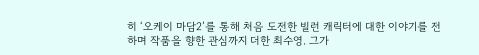히 ‘오케이 마담2’를 통해 처음 도전한 빌런 캐릭터에 대한 이야기를 전하며 작품을 향한 관심까지 더한 최수영. 그가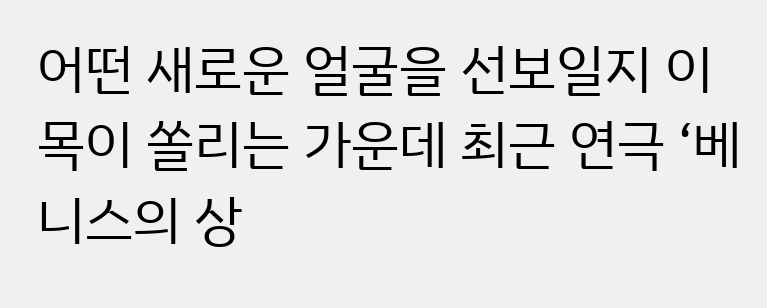어떤 새로운 얼굴을 선보일지 이목이 쏠리는 가운데 최근 연극 ‘베니스의 상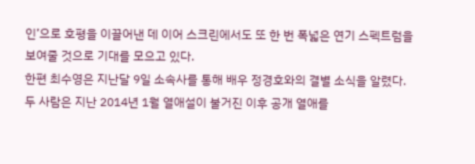인’으로 호평을 이끌어낸 데 이어 스크린에서도 또 한 번 폭넓은 연기 스펙트럼을 보여줄 것으로 기대를 모으고 있다.
한편 최수영은 지난달 9일 소속사를 통해 배우 정경호와의 결별 소식을 알렸다. 두 사람은 지난 2014년 1월 열애설이 불거진 이후 공개 열애를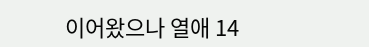이어왔으나 열애 14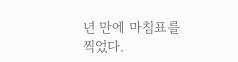년 만에 마침표를 찍었다.